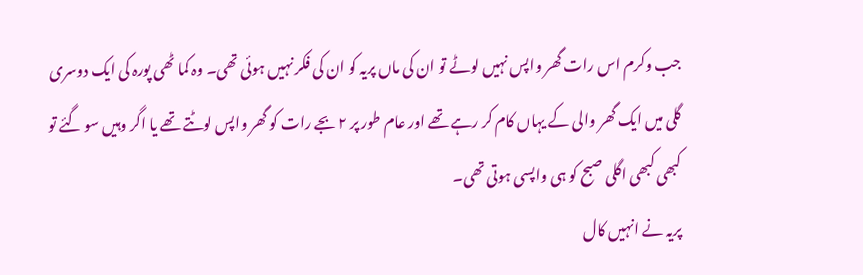جب وکرم اس رات گھر واپس نہیں لوٹے تو ان کی ماں پریہ کو ان کی فکر نہیں ہوئی تھی۔ وہ کما ٹھی پورہ کی ایک دوسری گلی میں ایک گھر والی کے یہاں کام کر رہے تھے اور عام طور پر ۲ بجے رات کو گھر واپس لوٹتے تھے یا اگر وہیں سو گئے تو کبھی کبھی اگلی صبح کو ہی واپسی ہوتی تھی۔
پریہ نے انہیں کال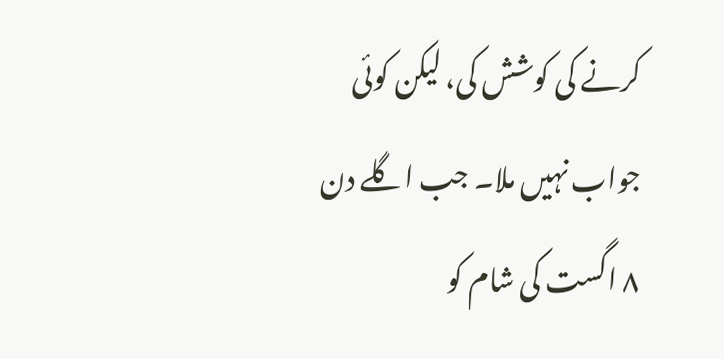کرنے کی کوشش کی، لیکن کوئی جواب نہیں ملا۔ جب اگلے دن ۸ اگست کی شام کو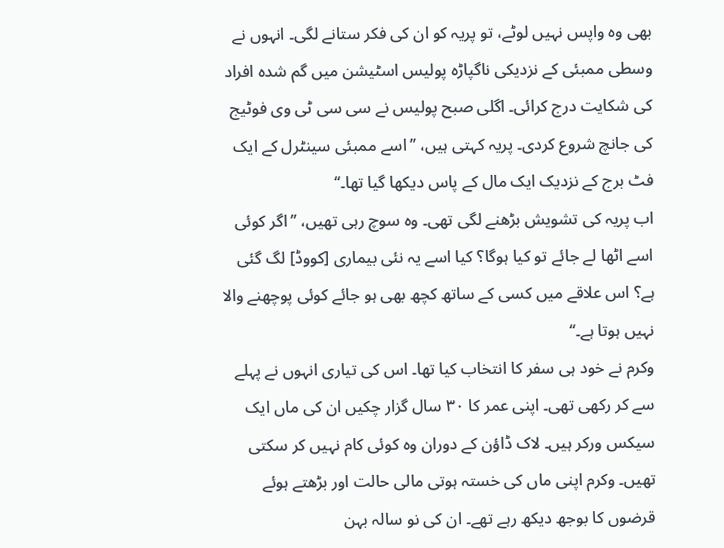بھی وہ واپس نہیں لوٹے، تو پریہ کو ان کی فکر ستانے لگی۔ انہوں نے وسطی ممبئی کے نزدیکی ناگپاڑہ پولیس اسٹیشن میں گم شدہ افراد کی شکایت درج کرائی۔ اگلی صبح پولیس نے سی سی ٹی وی فوٹیج کی جانچ شروع کردی۔ پریہ کہتی ہیں، ’’اسے ممبئی سینٹرل کے ایک فٹ برج کے نزدیک ایک مال کے پاس دیکھا گیا تھا۔‘‘
اب پریہ کی تشویش بڑھنے لگی تھی۔ وہ سوچ رہی تھیں، ’’اگر کوئی اسے اٹھا لے جائے تو کیا ہوگا؟ کیا اسے یہ نئی بیماری [کووڈ] لگ گئی ہے؟ اس علاقے میں کسی کے ساتھ کچھ بھی ہو جائے کوئی پوچھنے والا نہیں ہوتا ہے۔‘‘
وکرم نے خود ہی سفر کا انتخاب کیا تھا۔ اس کی تیاری انہوں نے پہلے سے کر رکھی تھی۔ اپنی عمر کا ۳۰ سال گزار چکیں ان کی ماں ایک سیکس ورکر ہیں۔ لاک ڈاؤن کے دوران وہ کوئی کام نہیں کر سکتی تھیں۔ وکرم اپنی ماں کی خستہ ہوتی مالی حالت اور بڑھتے ہوئے قرضوں کا بوجھ دیکھ رہے تھے۔ ان کی نو سالہ بہن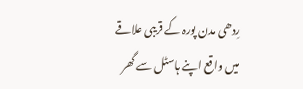رِدھی مدن پورہ کے قریبی علاقے میں واقع اپنے ہاسٹل سے گھر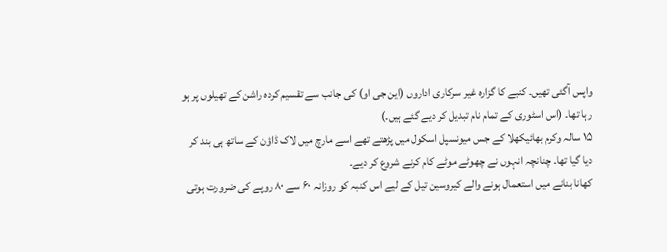واپس آگئی تھیں۔ کنبے کا گزارہ غیر سرکاری اداروں (این جی او) کی جانب سے تقسیم کردہ راشن کے تھیلوں پر ہو رہا تھا۔ (اس اسٹوری کے تمام نام تبدیل کر دیے گئے ہیں۔)
۱۵ سالہ وکرم بھائیکھلا کے جس میونسپل اسکول میں پڑھتے تھے اسے مارچ میں لاک ڈاؤن کے ساتھ ہی بند کر دیا گیا تھا۔ چنانچہ انہوں نے چھوٹے موٹے کام کرنے شروع کر دیے۔
کھانا بنانے میں استعمال ہونے والے کیروسین تیل کے لیے اس کنبہ کو روزانہ ۶۰ سے ۸۰ روپے کی ضرورت ہوتی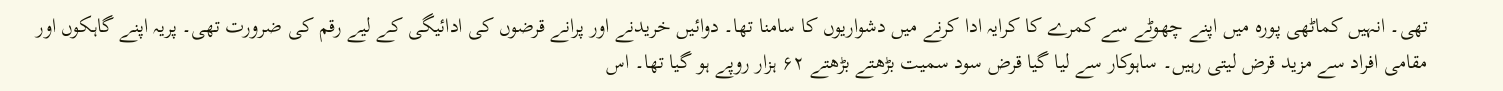تھی۔ انہیں کماٹھی پورہ میں اپنے چھوٹے سے کمرے کا کرایہ ادا کرنے میں دشواریوں کا سامنا تھا۔ دوائیں خریدنے اور پرانے قرضوں کی ادائیگی کے لیے رقم کی ضرورت تھی۔ پریہ اپنے گاہکوں اور مقامی افراد سے مزید قرض لیتی رہیں۔ ساہوکار سے لیا گیا قرض سود سمیت بڑھتے بڑھتے ۶۲ ہزار روپے ہو گیا تھا۔ اس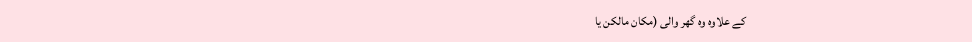کے علاوہ وہ گھر والی (مکان مالکن یا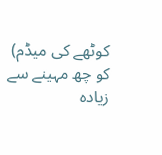کوٹھے کی میڈم) کو چھ مہینے سے زیادہ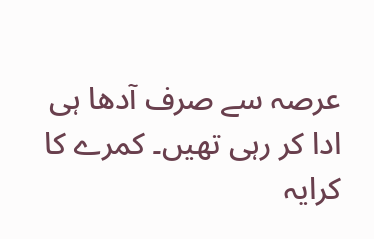عرصہ سے صرف آدھا ہی ادا کر رہی تھیں۔ کمرے کا کرایہ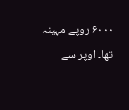۶۰۰۰ روپے مہینہ تھا۔ اوپر سے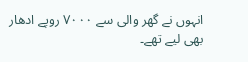انہوں نے گھر والی سے ۷۰۰۰ روپے ادھار بھی لیے تھے۔